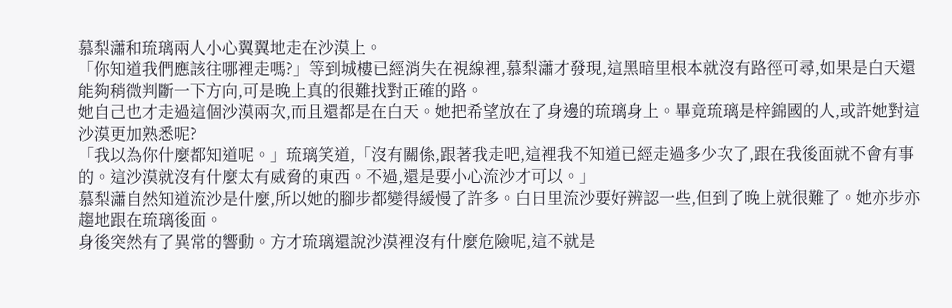慕梨瀟和琉璃兩人小心翼翼地走在沙漠上。
「你知道我們應該往哪裡走嗎?」等到城樓已經消失在視線裡,慕梨瀟才發現,這黑暗里根本就沒有路徑可尋,如果是白天還能夠稍微判斷一下方向,可是晚上真的很難找對正確的路。
她自己也才走過這個沙漠兩次,而且還都是在白天。她把希望放在了身邊的琉璃身上。畢竟琉璃是梓錦國的人,或許她對這沙漠更加熟悉呢?
「我以為你什麼都知道呢。」琉璃笑道,「沒有關係,跟著我走吧,這裡我不知道已經走過多少次了,跟在我後面就不會有事的。這沙漠就沒有什麼太有威脅的東西。不過,還是要小心流沙才可以。」
慕梨瀟自然知道流沙是什麼,所以她的腳步都變得緩慢了許多。白日里流沙要好辨認一些,但到了晚上就很難了。她亦步亦趨地跟在琉璃後面。
身後突然有了異常的響動。方才琉璃還說沙漠裡沒有什麼危險呢,這不就是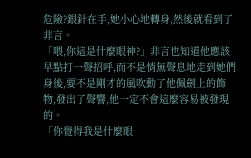危險?銀針在手,她小心地轉身,然後就看到了非言。
「喂,你這是什麼眼神?」非言也知道他應該早點打一聲招呼,而不是悄無聲息地走到她們身後,要不是剛才的風吹動了他佩劍上的飾物,發出了聲響,他一定不會這麼容易被發現的。
「你覺得我是什麼眼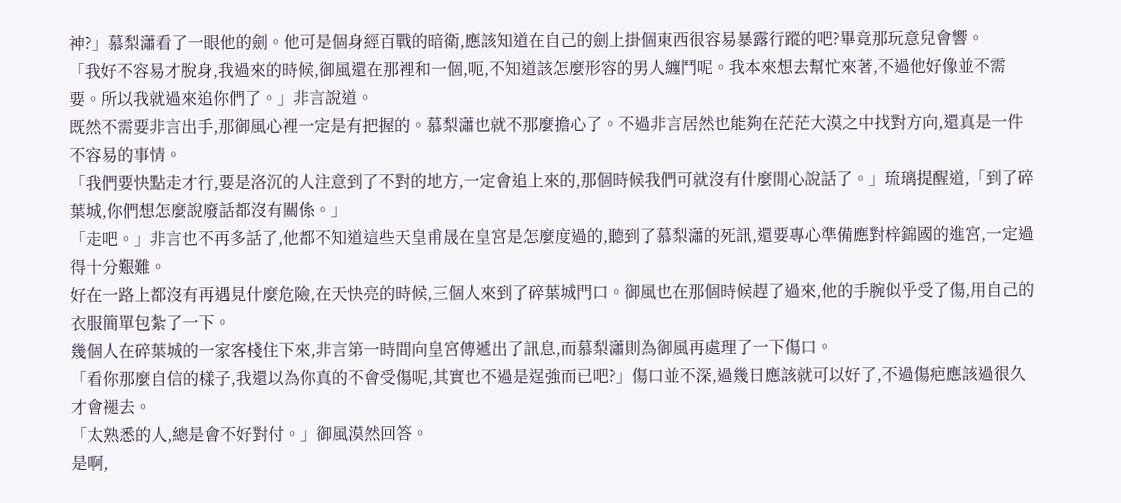神?」慕梨瀟看了一眼他的劍。他可是個身經百戰的暗衛,應該知道在自己的劍上掛個東西很容易暴露行蹤的吧?畢竟那玩意兒會響。
「我好不容易才脫身,我過來的時候,御風還在那裡和一個,呃,不知道該怎麼形容的男人纏鬥呢。我本來想去幫忙來著,不過他好像並不需要。所以我就過來追你們了。」非言說道。
既然不需要非言出手,那御風心裡一定是有把握的。慕梨瀟也就不那麼擔心了。不過非言居然也能夠在茫茫大漠之中找對方向,還真是一件不容易的事情。
「我們要快點走才行,要是洛沉的人注意到了不對的地方,一定會追上來的,那個時候我們可就沒有什麼閒心說話了。」琉璃提醒道,「到了碎葉城,你們想怎麼說廢話都沒有關係。」
「走吧。」非言也不再多話了,他都不知道這些天皇甫晟在皇宮是怎麼度過的,聽到了慕梨瀟的死訊,還要專心準備應對梓錦國的進宮,一定過得十分艱難。
好在一路上都沒有再遇見什麼危險,在天快亮的時候,三個人來到了碎葉城門口。御風也在那個時候趕了過來,他的手腕似乎受了傷,用自己的衣服簡單包紮了一下。
幾個人在碎葉城的一家客棧住下來,非言第一時間向皇宮傳遞出了訊息,而慕梨瀟則為御風再處理了一下傷口。
「看你那麼自信的樣子,我還以為你真的不會受傷呢,其實也不過是逞強而已吧?」傷口並不深,過幾日應該就可以好了,不過傷疤應該過很久才會褪去。
「太熟悉的人,總是會不好對付。」御風漠然回答。
是啊,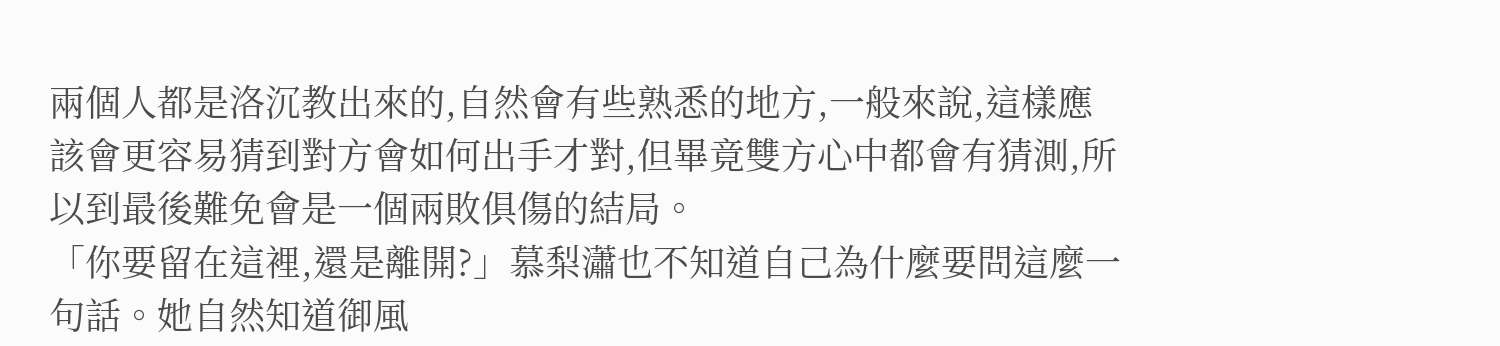兩個人都是洛沉教出來的,自然會有些熟悉的地方,一般來說,這樣應該會更容易猜到對方會如何出手才對,但畢竟雙方心中都會有猜測,所以到最後難免會是一個兩敗俱傷的結局。
「你要留在這裡,還是離開?」慕梨瀟也不知道自己為什麼要問這麼一句話。她自然知道御風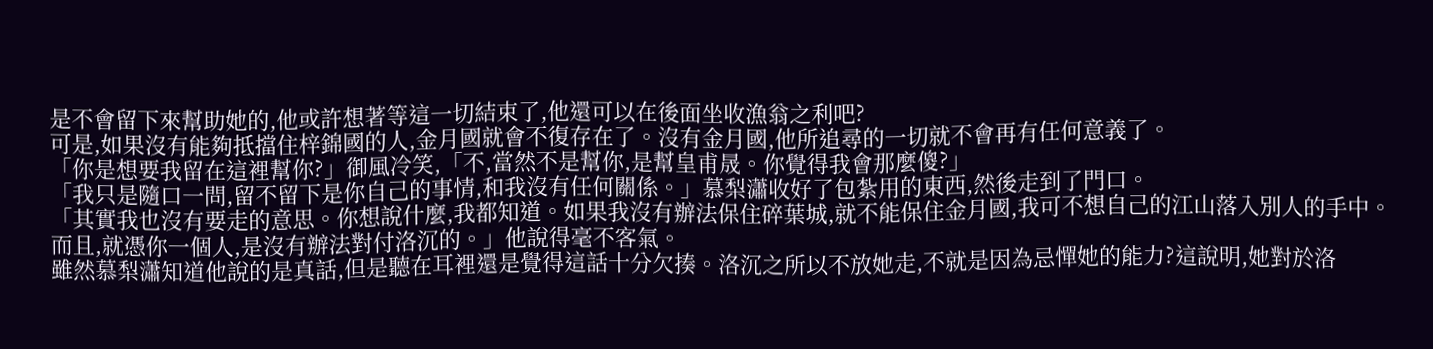是不會留下來幫助她的,他或許想著等這一切結束了,他還可以在後面坐收漁翁之利吧?
可是,如果沒有能夠抵擋住梓錦國的人,金月國就會不復存在了。沒有金月國,他所追尋的一切就不會再有任何意義了。
「你是想要我留在這裡幫你?」御風冷笑,「不,當然不是幫你,是幫皇甫晟。你覺得我會那麼傻?」
「我只是隨口一問,留不留下是你自己的事情,和我沒有任何關係。」慕梨瀟收好了包紮用的東西,然後走到了門口。
「其實我也沒有要走的意思。你想說什麼,我都知道。如果我沒有辦法保住碎葉城,就不能保住金月國,我可不想自己的江山落入別人的手中。而且,就憑你一個人,是沒有辦法對付洛沉的。」他說得毫不客氣。
雖然慕梨瀟知道他說的是真話,但是聽在耳裡還是覺得這話十分欠揍。洛沉之所以不放她走,不就是因為忌憚她的能力?這說明,她對於洛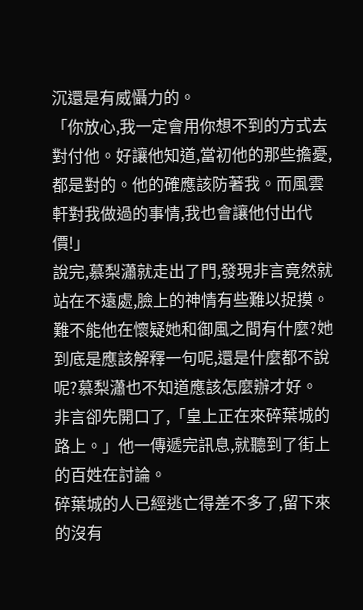沉還是有威懾力的。
「你放心,我一定會用你想不到的方式去對付他。好讓他知道,當初他的那些擔憂,都是對的。他的確應該防著我。而風雲軒對我做過的事情,我也會讓他付出代價!」
說完,慕梨瀟就走出了門,發現非言竟然就站在不遠處,臉上的神情有些難以捉摸。
難不能他在懷疑她和御風之間有什麼?她到底是應該解釋一句呢,還是什麼都不說呢?慕梨瀟也不知道應該怎麼辦才好。
非言卻先開口了,「皇上正在來碎葉城的路上。」他一傳遞完訊息,就聽到了街上的百姓在討論。
碎葉城的人已經逃亡得差不多了,留下來的沒有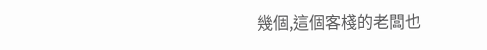幾個,這個客棧的老闆也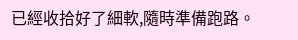已經收拾好了細軟,隨時準備跑路。